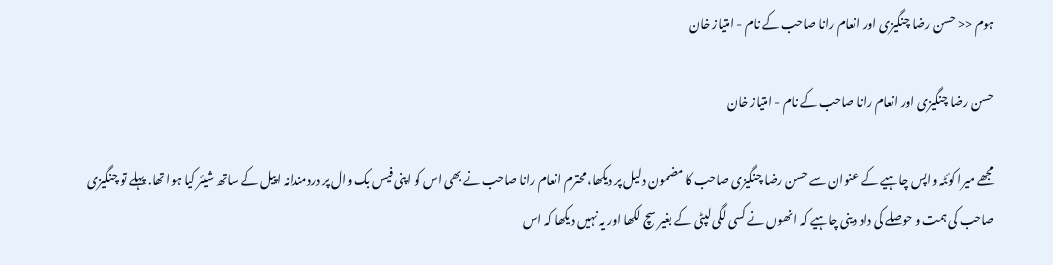ہوم << حسن رضا چنگیزی اور انعام رانا صاحب کے نام - امتیاز خان

حسن رضا چنگیزی اور انعام رانا صاحب کے نام - امتیاز خان

مجھے میرا کوئٹہ واپس چاہیے کے عنوان سے حسن رضا چنگیزی صاحب کا مضمون دلیل پر دیکھا، محترم انعام رانا صاحب نے بھی اس کو اپنی فیس بک وال پر دردمندانہ اپیل کے ساتھ شیئر کیا ہوا تھا. پہلے تو چنگیزی صاحب کی ہمت و حوصلے کی داد دینی چاہیے کہ انھوں نے کسی لگی لپٹی کے بغیر سچ لکھا اور یہ نہیں دیکھا کہ اس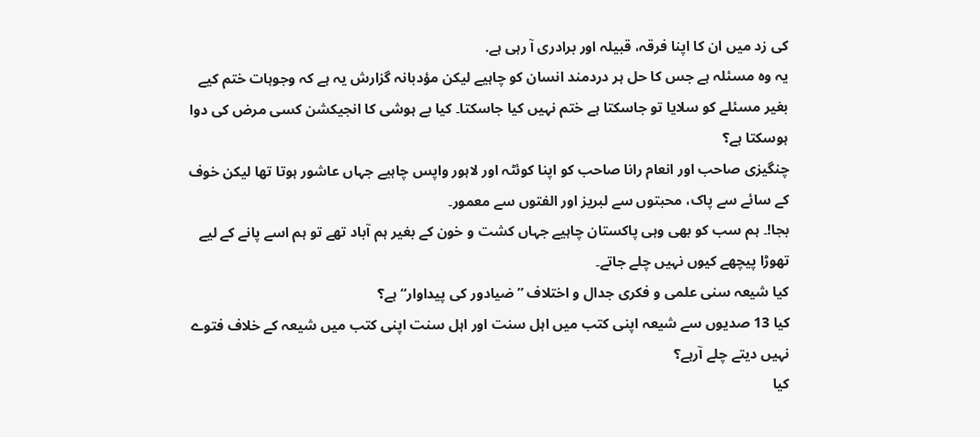کی زد میں ان کا اپنا فرقہ، قبیلہ اور برادری آ رہی ہے.
یہ وہ مسئلہ ہے جس کا حل ہر دردمند انسان کو چاہیے لیکن مؤدبانہ گزارش یہ ہے کہ وجوہات ختم کیے بغیر مسئلے کو سلایا تو جاسکتا ہے ختم نہیں کیا جاسکتا۔ کیا بے ہوشی کا انجیکشن کسی مرض کی دوا ہوسکتا ہے؟
چنگیزی صاحب اور انعام رانا صاحب کو اپنا کوئٹہ اور لاہور واپس چاہیے جہاں عاشور ہوتا تھا لیکن خوف کے سائے سے پاک، محبتوں سے لبریز اور الفتوں سے معمور۔
بجا!۔ ہم سب کو بھی وہی پاکستان چاہیے جہاں کشت و خون کے بغیر ہم آباد تھے تو ہم اسے پانے کے لیے تھوڑا پیچھے کیوں نہیں چلے جاتے۔
کیا شیعہ سنی علمی و فکری جدال و اختلاف ”ضیادور کی پیداوار“ ہے؟
کیا 13 صدیوں سے شیعہ اپنی کتب میں اہل سنت اور اہل سنت اپنی کتب میں شیعہ کے خلاف فتوے نہیں دیتے چلے آرہے؟
کیا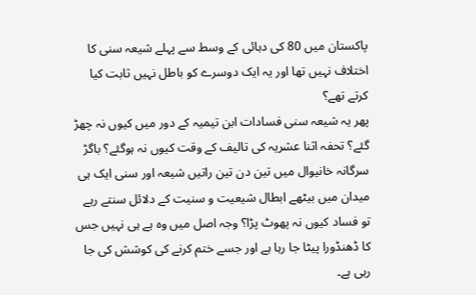پاکستان میں 80 کی دہائی کے وسط سے پہلے شیعہ سنی کا اختلاف نہیں تھا اور یہ ایک دوسرے کو باطل نہیں ثابت کیا کرتے تھے؟
پھر یہ شیعہ سنی فسادات ابن تیمیہ کے دور میں کیوں نہ چھڑ گئے؟ تحفہ اثنا عشریہ کی تالیف کے وقت کیوں نہ ہوگئے؟ باگڑ سرگانہ خانیوال میں تین دن تین راتیں شیعہ اور سنی ایک ہی میدان میں بیٹھے ابطال شیعیت و سنیت کے دلائل سنتے رہے تو فساد کیوں نہ پھوٹ پڑا؟ وجہ اصل میں وہ ہے ہی نہیں جس کا ڈھنڈورا پیٹا جا رہا ہے اور جسے ختم کرنے کی کوشش کی جا رہی ہے۔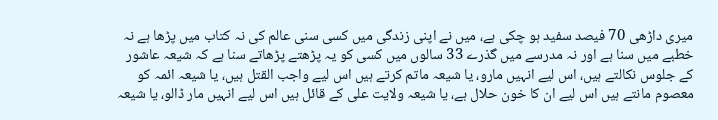میری داڑھی 70 فیصد سفید ہو چکی ہے، میں نے اپنی زندگی میں کسی سنی عالم کی نہ کتاب میں پڑھا ہے نہ خطبے میں سنا ہے اور نہ مدرسے میں گذرے 33 سالوں میں کسی کو یہ پڑھتے پڑھاتے سنا ہے کہ شیعہ عاشور کے جلوس نکالتے ہیں، اس لیے انہیں مارو، یا شیعہ ماتم کرتے ہیں اس لیے واجب القتل ہیں، یا شیعہ ائمہ کو معصوم مانتے ہیں اس لیے ان کا خون حلال ہے، یا شیعہ ولایت علی کے قائل ہیں اس لیے انہیں مار ڈالو، یا شیعہ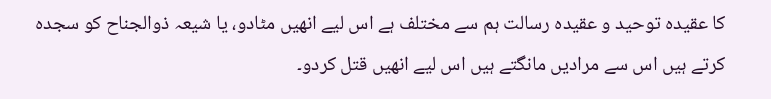کا عقیدہ توحید و عقیدہ رسالت ہم سے مختلف ہے اس لیے انھیں مٹادو، یا شیعہ ذوالجناح کو سجدہ کرتے ہیں اس سے مرادیں مانگتے ہیں اس لیے انھیں قتل کردو۔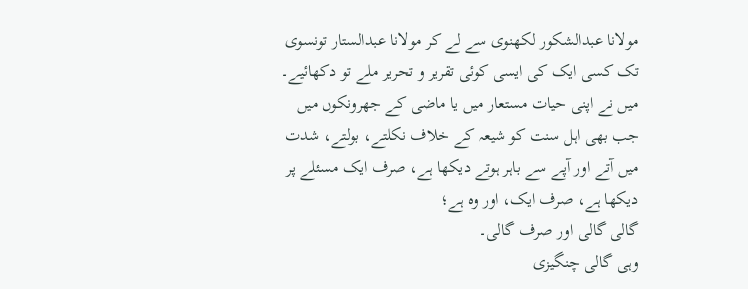مولانا عبدالشکور لکھنوی سے لے کر مولانا عبدالستار تونسوی تک کسی ایک کی ایسی کوئی تقریر و تحریر ملے تو دکھائیے۔
میں نے اپنی حیات مستعار میں یا ماضی کے جھرونکوں میں جب بھی اہل سنت کو شیعہ کے خلاف نکلتے، بولتے، شدت میں آتے اور آپے سے باہر ہوتے دیکھا ہے، صرف ایک مسئلے پر دیکھا ہے، صرف ایک، اور وہ ہے؛
گالی گالی اور صرف گالی۔
وہی گالی چنگیزی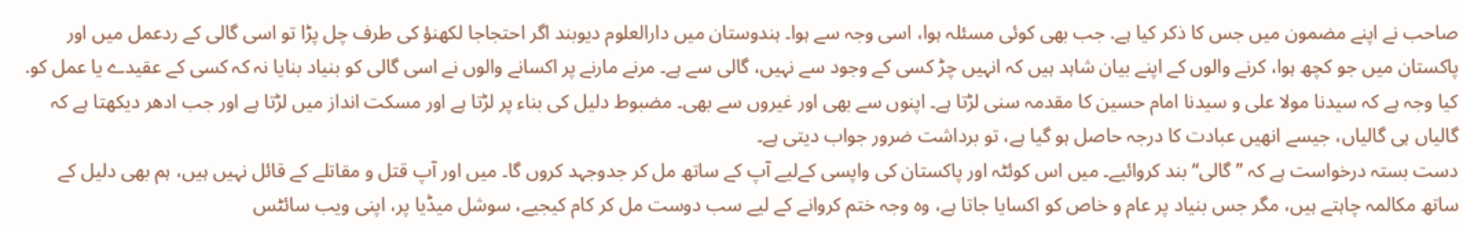صاحب نے اپنے مضمون میں جس کا ذکر کیا ہے. جب بھی کوئی مسئلہ ہوا، اسی وجہ سے ہوا۔ ہندوستان میں دارالعلوم دیوبند اگر احتجاجا لکھنؤ کی طرف چل پڑا تو اسی گالی کے ردعمل میں اور پاکستان میں جو کچھ ہوا، کرنے والوں کے اپنے بیان شاہد ہیں کہ انہیں چڑ کسی کے وجود سے نہیں، گالی سے ہے۔ مرنے مارنے پر اکسانے والوں نے اسی گالی کو بنیاد بنایا نہ کہ کسی کے عقیدے یا عمل کو.
کیا وجہ ہے کہ سیدنا مولا علی و سیدنا امام حسین کا مقدمہ سنی لڑتا ہے۔ اپنوں سے بھی اور غیروں سے بھی۔ مضبوط دلیل کی بناء پر لڑتا ہے اور مسکت انداز میں لڑتا ہے اور جب ادھر دیکھتا ہے کہ گالیاں ہی گالیاں، جیسے انھیں عبادت کا درجہ حاصل ہو گیا ہے، تو برداشت ضرور جواب دیتی ہے۔
دست بستہ درخواست ہے کہ ”گالی“ بند کروائیے۔ میں اس کوئٹہ اور پاکستان کی واپسی کےلیے آپ کے ساتھ مل کر جدوجہد کروں گا۔ میں اور آپ قتل و مقاتلے کے قائل نہیں ہیں، ہم بھی دلیل کے ساتھ مکالمہ چاہتے ہیں، مگر جس بنیاد پر عام و خاص کو اکسایا جاتا ہے، وہ وجہ ختم کروانے کے لیے سب دوست مل کر کام کیجیے، سوشل میڈیا پر، اپنی ویب سائٹس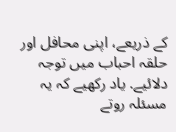کے ذریعے، اپنی محافل اور حلقہ احباب میں توجہ دلائیے. یاد رکھیے کہ یہ مسئلہ روتے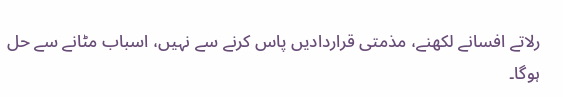رلاتے افسانے لکھنے، مذمتی قراردادیں پاس کرنے سے نہیں، اسباب مٹانے سے حل ہوگا۔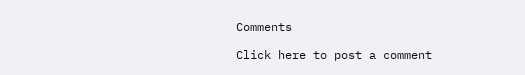Comments

Click here to post a comment